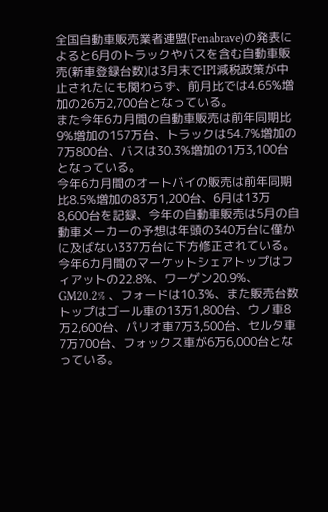全国自動車販売業者連盟(Fenabrave)の発表によると6月のトラックやバスを含む自動車販売(新車登録台数)は3月末でIPI減税政策が中止されたにも関わらず、前月比では4.65%増加の26万2,700台となっている。
また今年6カ月間の自動車販売は前年同期比9%増加の157万台、トラックは54.7%増加の7万800台、バスは30.3%増加の1万3,100台となっている。
今年6カ月間のオートバイの販売は前年同期比8.5%増加の83万1,200台、6月は13万8,600台を記録、今年の自動車販売は5月の自動車メーカーの予想は年頭の340万台に僅かに及ばない337万台に下方修正されている。
今年6カ月間のマーケットシェアトップはフィアットの22.8%、ワーゲン20.9%、GM20.2% 、フォードは10.3%、また販売台数トップはゴール車の13万1,800台、ウノ車8万2,600台、パリオ車7万3,500台、セルタ車7万700台、フォックス車が6万6,000台となっている。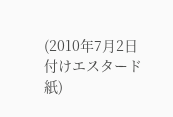(2010年7月2日付けエスタード紙)